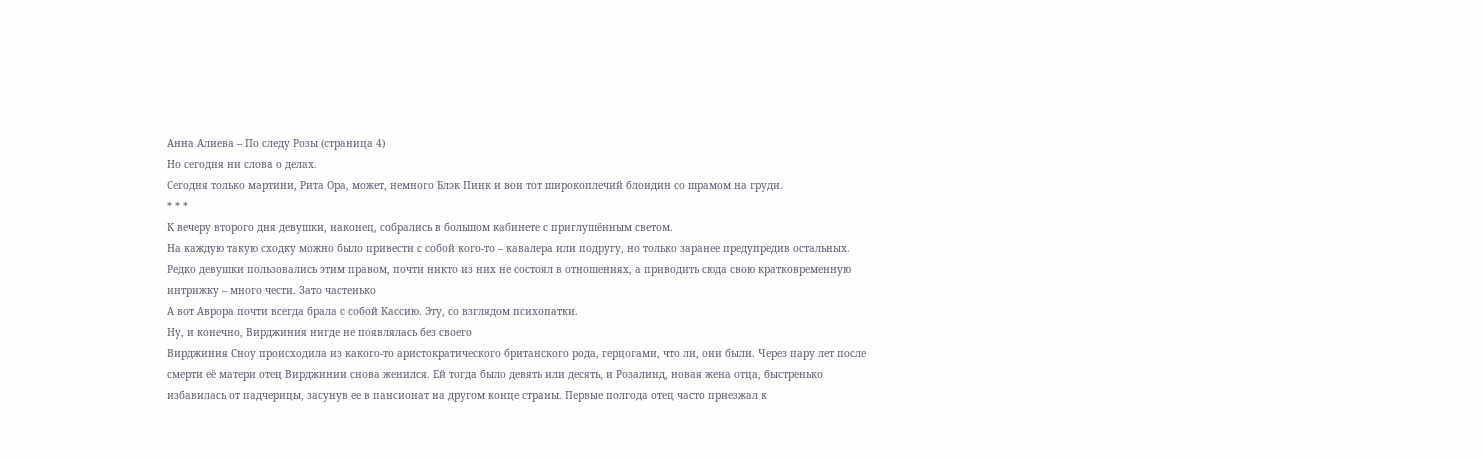Анна Алиева – По следу Розы (страница 4)
Но сегодня ни слова о делах.
Сегодня только мартини, Рита Ора, может, немного Блэк Пинк и вон тот широкоплечий блондин со шрамом на груди.
* * *
К вечеру второго дня девушки, наконец, собрались в большом кабинете с приглушённым светом.
На каждую такую сходку можно было привести с собой кого-то – кавалера или подругу, но только заранее предупредив остальных. Редко девушки пользовались этим правом, почти никто из них не состоял в отношениях, а приводить сюда свою кратковременную интрижку – много чести. Зато частенько
А вот Аврора почти всегда брала с собой Кассию. Эту, со взглядом психопатки.
Ну, и конечно, Вирджиния нигде не появлялась без своего
Вирджиния Сноу происходила из какого-то аристократического британского рода, герцогами, что ли, они были. Через пару лет после смерти её матери отец Вирджинии снова женился. Ей тогда было девять или десять, и Розалинд, новая жена отца, быстренько избавилась от падчерицы, засунув ее в пансионат на другом конце страны. Первые полгода отец часто приезжал к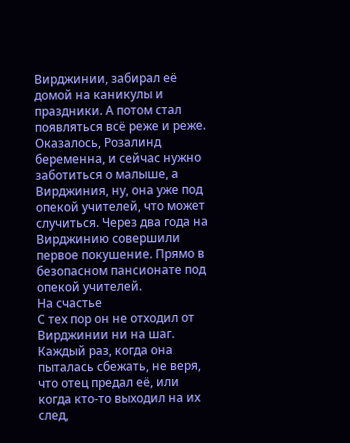Вирджинии, забирал её домой на каникулы и праздники. А потом стал появляться всё реже и реже. Оказалось, Розалинд беременна, и сейчас нужно заботиться о малыше, а Вирджиния, ну, она уже под опекой учителей, что может случиться. Через два года на Вирджинию совершили первое покушение. Прямо в безопасном пансионате под опекой учителей.
На счастье
С тех пор он не отходил от Вирджинии ни на шаг. Каждый раз, когда она пыталась сбежать, не веря, что отец предал её, или когда кто-то выходил на их след,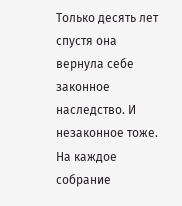Только десять лет спустя она вернула себе законное наследство. И незаконное тоже.
На каждое собрание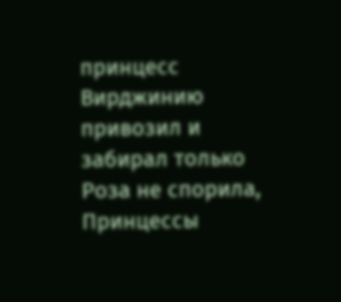принцесс Вирджинию привозил и забирал только
Роза не спорила,
Принцессы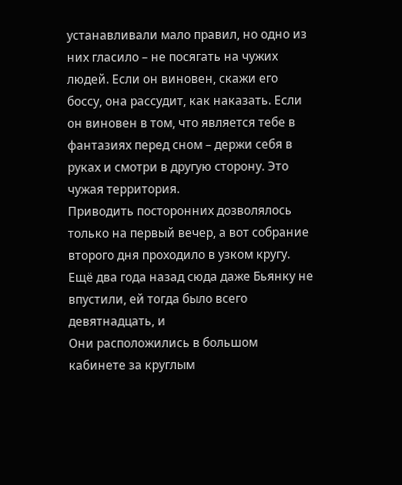устанавливали мало правил, но одно из них гласило – не посягать на чужих людей. Если он виновен, скажи его боссу, она рассудит, как наказать. Если он виновен в том, что является тебе в фантазиях перед сном – держи себя в руках и смотри в другую сторону. Это чужая территория.
Приводить посторонних дозволялось только на первый вечер, а вот собрание второго дня проходило в узком кругу. Ещё два года назад сюда даже Бьянку не впустили, ей тогда было всего девятнадцать, и
Они расположились в большом кабинете за круглым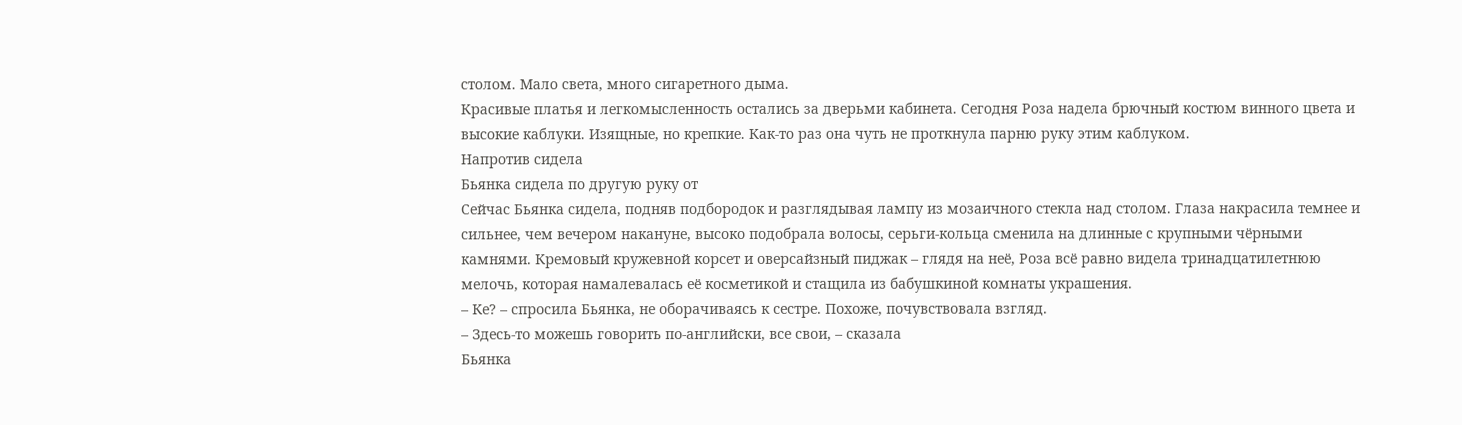столом. Мало света, много сигаретного дыма.
Красивые платья и легкомысленность остались за дверьми кабинета. Сегодня Роза надела брючный костюм винного цвета и высокие каблуки. Изящные, но крепкие. Как-то раз она чуть не проткнула парню руку этим каблуком.
Напротив сидела
Бьянка сидела по другую руку от
Сейчас Бьянка сидела, подняв подбородок и разглядывая лампу из мозаичного стекла над столом. Глаза накрасила темнее и сильнее, чем вечером накануне, высоко подобрала волосы, серьги-кольца сменила на длинные с крупными чёрными камнями. Кремовый кружевной корсет и оверсайзный пиджак – глядя на неё, Роза всё равно видела тринадцатилетнюю мелочь, которая намалевалась её косметикой и стащила из бабушкиной комнаты украшения.
– Ке? – спросила Бьянка, не оборачиваясь к сестре. Похоже, почувствовала взгляд.
– Здесь-то можешь говорить по-английски, все свои, – сказала
Бьянка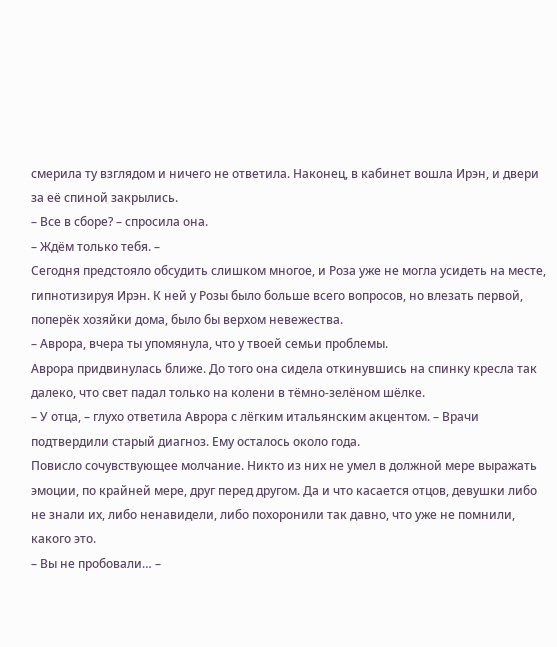смерила ту взглядом и ничего не ответила. Наконец, в кабинет вошла Ирэн, и двери за её спиной закрылись.
– Все в сборе? – спросила она.
– Ждём только тебя. –
Сегодня предстояло обсудить слишком многое, и Роза уже не могла усидеть на месте, гипнотизируя Ирэн. К ней у Розы было больше всего вопросов, но влезать первой, поперёк хозяйки дома, было бы верхом невежества.
– Аврора, вчера ты упомянула, что у твоей семьи проблемы.
Аврора придвинулась ближе. До того она сидела откинувшись на спинку кресла так далеко, что свет падал только на колени в тёмно-зелёном шёлке.
– У отца, – глухо ответила Аврора с лёгким итальянским акцентом. – Врачи подтвердили старый диагноз. Ему осталось около года.
Повисло сочувствующее молчание. Никто из них не умел в должной мере выражать эмоции, по крайней мере, друг перед другом. Да и что касается отцов, девушки либо не знали их, либо ненавидели, либо похоронили так давно, что уже не помнили, какого это.
– Вы не пробовали… –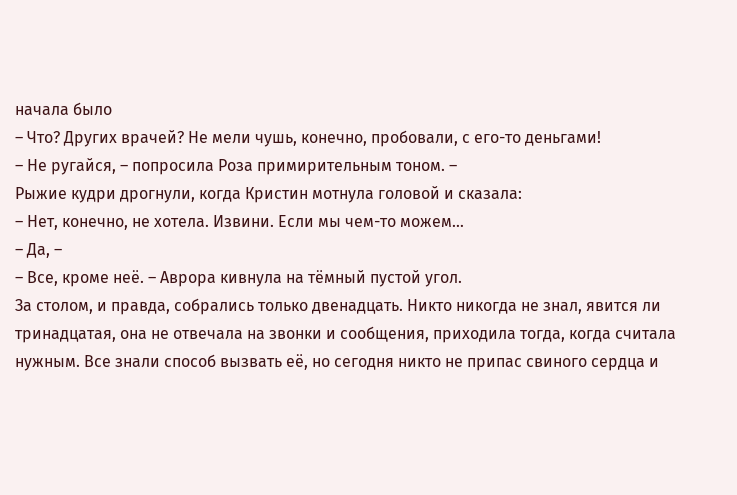начала было
– Что? Других врачей? Не мели чушь, конечно, пробовали, с его-то деньгами!
– Не ругайся, – попросила Роза примирительным тоном. –
Рыжие кудри дрогнули, когда Кристин мотнула головой и сказала:
– Нет, конечно, не хотела. Извини. Если мы чем-то можем…
– Да, –
– Все, кроме неё. – Аврора кивнула на тёмный пустой угол.
За столом, и правда, собрались только двенадцать. Никто никогда не знал, явится ли тринадцатая, она не отвечала на звонки и сообщения, приходила тогда, когда считала нужным. Все знали способ вызвать её, но сегодня никто не припас свиного сердца и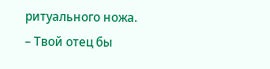ритуального ножа.
– Твой отец бы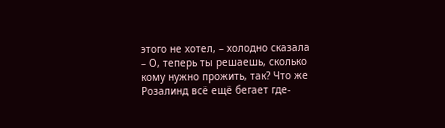этого не хотел, – холодно сказала
– О, теперь ты решаешь, сколько кому нужно прожить, так? Что же Розалинд всё ещё бегает где-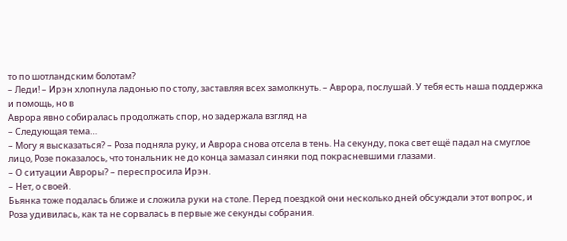то по шотландским болотам?
– Леди! – Ирэн хлопнула ладонью по столу, заставляя всех замолкнуть. – Аврора, послушай. У тебя есть наша поддержка и помощь, но в
Аврора явно собиралась продолжать спор, но задержала взгляд на
– Следующая тема…
– Могу я высказаться? – Роза подняла руку, и Аврора снова отсела в тень. На секунду, пока свет ещё падал на смуглое лицо, Розе показалось, что тональник не до конца замазал синяки под покрасневшими глазами.
– О ситуации Авроры? – переспросила Ирэн.
– Нет, о своей.
Бьянка тоже подалась ближе и сложила руки на столе. Перед поездкой они несколько дней обсуждали этот вопрос, и Роза удивилась, как та не сорвалась в первые же секунды собрания.